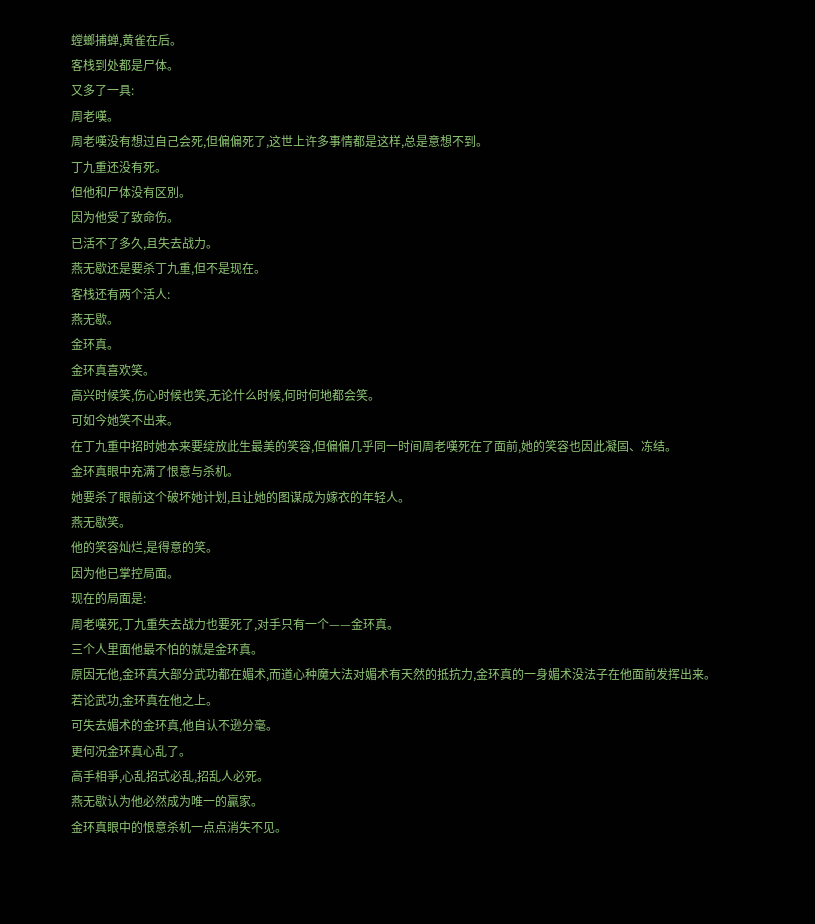螳螂捕蝉,黄雀在后。
客栈到处都是尸体。
又多了一具:
周老嘆。
周老嘆没有想过自己会死,但偏偏死了,这世上许多事情都是这样,总是意想不到。
丁九重还没有死。
但他和尸体没有区別。
因为他受了致命伤。
已活不了多久,且失去战力。
燕无歇还是要杀丁九重,但不是现在。
客栈还有两个活人:
燕无歇。
金环真。
金环真喜欢笑。
高兴时候笑,伤心时候也笑,无论什么时候,何时何地都会笑。
可如今她笑不出来。
在丁九重中招时她本来要绽放此生最美的笑容,但偏偏几乎同一时间周老嘆死在了面前,她的笑容也因此凝固、冻结。
金环真眼中充满了恨意与杀机。
她要杀了眼前这个破坏她计划,且让她的图谋成为嫁衣的年轻人。
燕无歇笑。
他的笑容灿烂,是得意的笑。
因为他已掌控局面。
现在的局面是:
周老嘆死,丁九重失去战力也要死了,对手只有一个——金环真。
三个人里面他最不怕的就是金环真。
原因无他,金环真大部分武功都在媚术,而道心种魔大法对媚术有天然的抵抗力,金环真的一身媚术没法子在他面前发挥出来。
若论武功,金环真在他之上。
可失去媚术的金环真,他自认不逊分毫。
更何况金环真心乱了。
高手相爭,心乱招式必乱,招乱人必死。
燕无歇认为他必然成为唯一的贏家。
金环真眼中的恨意杀机一点点消失不见。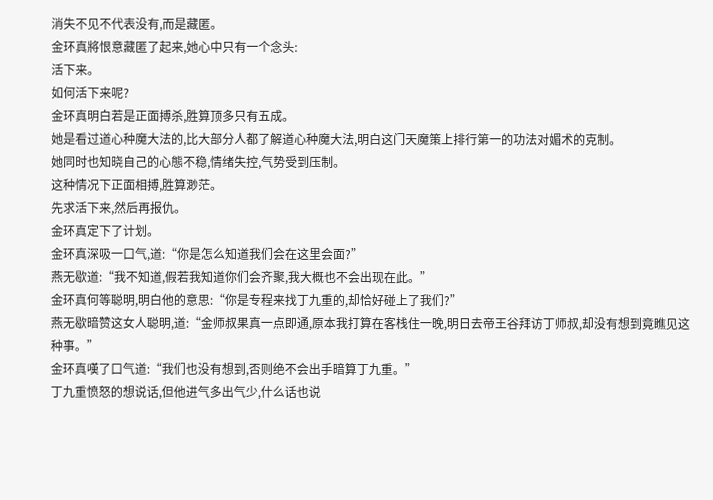消失不见不代表没有,而是藏匿。
金环真將恨意藏匿了起来,她心中只有一个念头:
活下来。
如何活下来呢?
金环真明白若是正面搏杀,胜算顶多只有五成。
她是看过道心种魔大法的,比大部分人都了解道心种魔大法,明白这门天魔策上排行第一的功法对媚术的克制。
她同时也知晓自己的心態不稳,情绪失控,气势受到压制。
这种情况下正面相搏,胜算渺茫。
先求活下来,然后再报仇。
金环真定下了计划。
金环真深吸一口气,道:“你是怎么知道我们会在这里会面?”
燕无歇道:“我不知道,假若我知道你们会齐聚,我大概也不会出现在此。”
金环真何等聪明,明白他的意思:“你是专程来找丁九重的,却恰好碰上了我们?”
燕无歇暗赞这女人聪明,道:“金师叔果真一点即通,原本我打算在客栈住一晚,明日去帝王谷拜访丁师叔,却没有想到竟瞧见这种事。”
金环真嘆了口气道:“我们也没有想到,否则绝不会出手暗算丁九重。”
丁九重愤怒的想说话,但他进气多出气少,什么话也说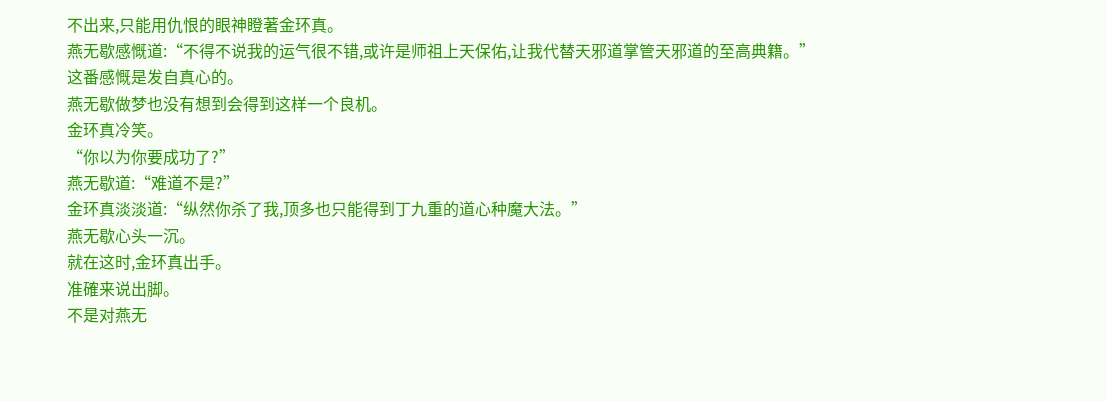不出来,只能用仇恨的眼神瞪著金环真。
燕无歇感慨道:“不得不说我的运气很不错,或许是师祖上天保佑,让我代替天邪道掌管天邪道的至高典籍。”
这番感慨是发自真心的。
燕无歇做梦也没有想到会得到这样一个良机。
金环真冷笑。
“你以为你要成功了?”
燕无歇道:“难道不是?”
金环真淡淡道:“纵然你杀了我,顶多也只能得到丁九重的道心种魔大法。”
燕无歇心头一沉。
就在这时,金环真出手。
准確来说出脚。
不是对燕无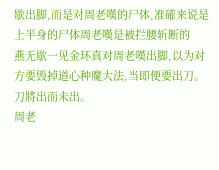歇出脚,而是对周老嘆的尸体,准確来说是上半身的尸体周老嘆是被拦腰斩断的
燕无歇一见金环真对周老嘆出脚,以为对方要毁掉道心种魔大法,当即便要出刀。
刀將出而未出。
周老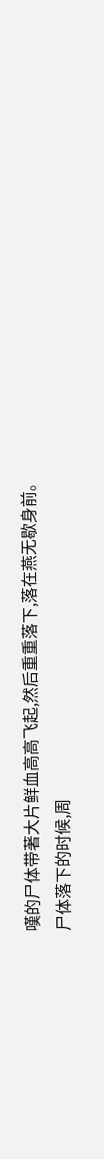嘆的尸体带著大片鲜血高高飞起,然后重重落下,落在燕无歇身前。
尸体落下的时候,周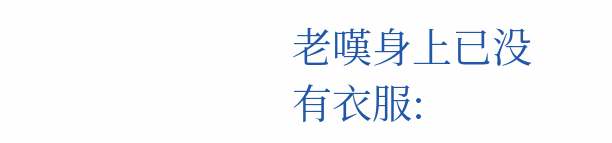老嘆身上已没有衣服: